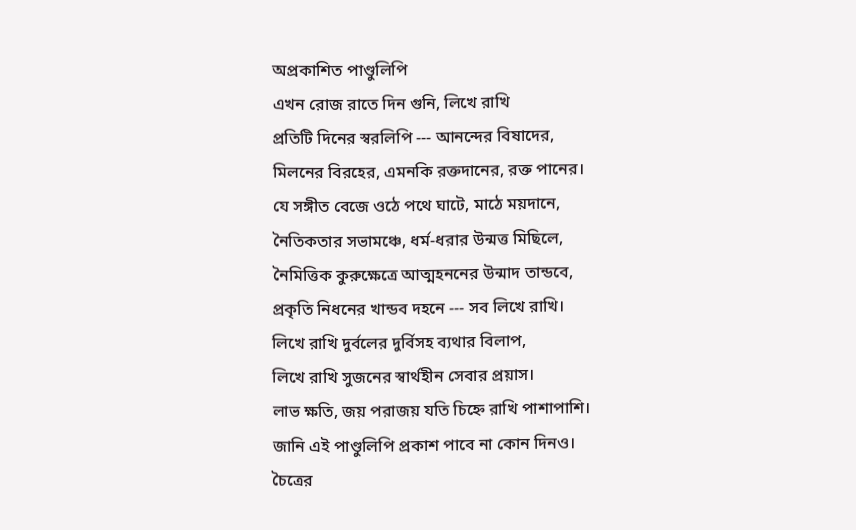অপ্রকাশিত পাণ্ডুলিপি
এখন রোজ রাতে দিন গুনি, লিখে রাখি
প্রতিটি দিনের স্বরলিপি --- আনন্দের বিষাদের,
মিলনের বিরহের, এমনকি রক্তদানের, রক্ত পানের।
যে সঙ্গীত বেজে ওঠে পথে ঘাটে, মাঠে ময়দানে,
নৈতিকতার সভামঞ্চে, ধর্ম-ধরার উন্মত্ত মিছিলে,
নৈমিত্তিক কুরুক্ষেত্রে আত্মহননের উন্মাদ তান্ডবে,
প্রকৃতি নিধনের খান্ডব দহনে --- সব লিখে রাখি।
লিখে রাখি দুর্বলের দুর্বিসহ ব্যথার বিলাপ,
লিখে রাখি সুজনের স্বার্থহীন সেবার প্রয়াস।
লাভ ক্ষতি, জয় পরাজয় যতি চিহ্নে রাখি পাশাপাশি।
জানি এই পাণ্ডুলিপি প্রকাশ পাবে না কোন দিনও।
চৈত্রের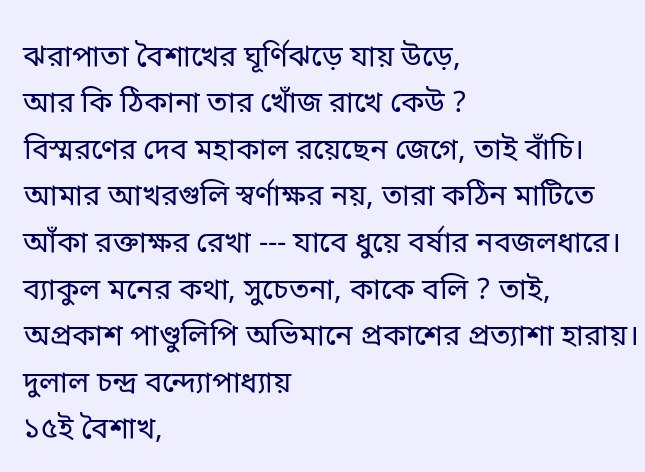ঝরাপাতা বৈশাখের ঘূর্ণিঝড়ে যায় উড়ে,
আর কি ঠিকানা তার খোঁজ রাখে কেউ ?
বিস্মরণের দেব মহাকাল রয়েছেন জেগে, তাই বাঁচি।
আমার আখরগুলি স্বর্ণাক্ষর নয়, তারা কঠিন মাটিতে
আঁকা রক্তাক্ষর রেখা --- যাবে ধুয়ে বর্ষার নবজলধারে।
ব্যাকুল মনের কথা, সুচেতনা, কাকে বলি ? তাই,
অপ্রকাশ পাণ্ডুলিপি অভিমানে প্রকাশের প্রত্যাশা হারায়।
দুলাল চন্দ্র বন্দ্যোপাধ্যায়
১৫ই বৈশাখ,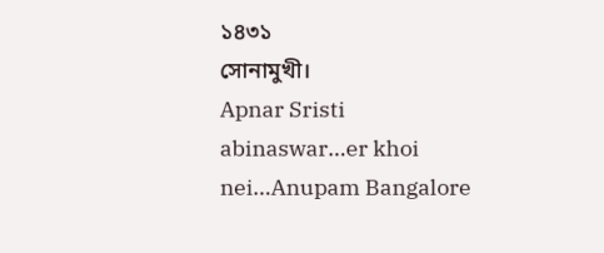১৪৩১
সোনামুখী।
Apnar Sristi abinaswar...er khoi nei...Anupam Bangalore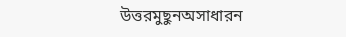উত্তরমুছুনঅসাধারন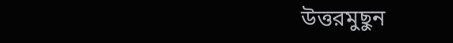উত্তরমুছুন